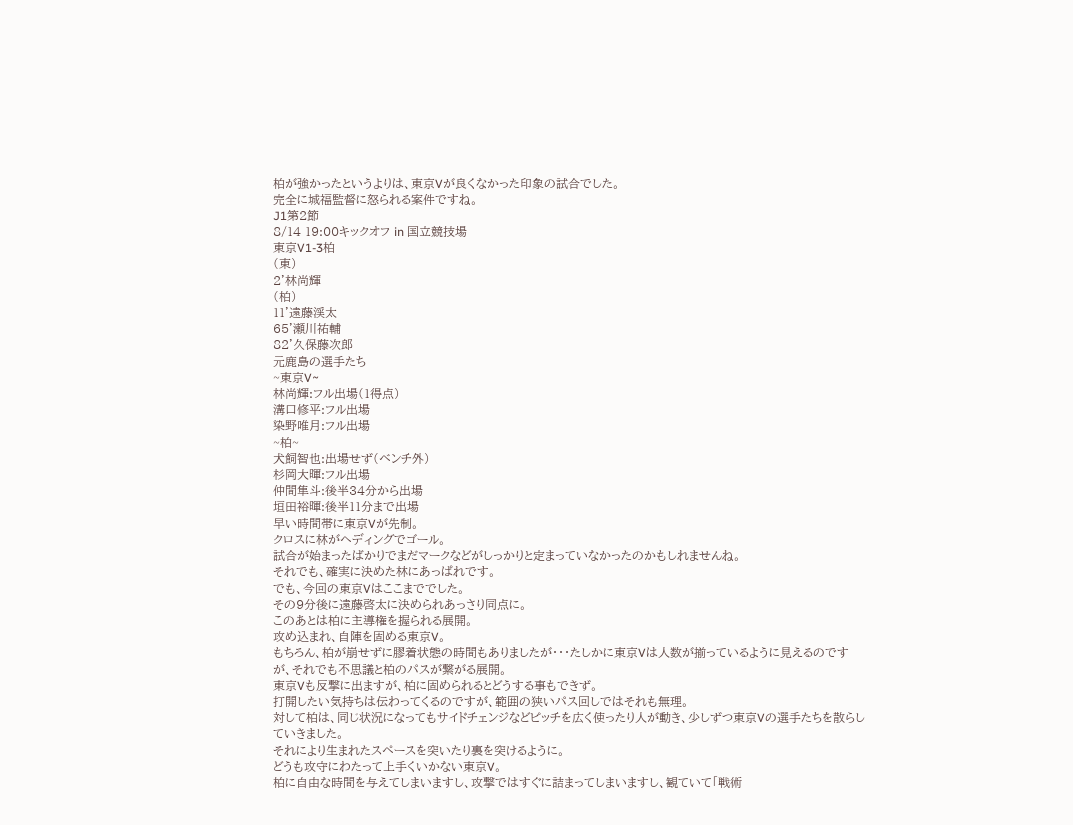柏が強かったというよりは、東京Vが良くなかった印象の試合でした。
完全に城福監督に怒られる案件ですね。
J1第2節
8/14 19:00キックオフ in 国立競技場
東京V1-3柏
(東)
2'林尚輝
(柏)
11'遠藤渓太
65'瀬川祐輔
82'久保藤次郎
元鹿島の選手たち
~東京V~
林尚輝:フル出場(1得点)
溝口修平:フル出場
染野唯月:フル出場
~柏~
犬飼智也:出場せず(ベンチ外)
杉岡大暉:フル出場
仲間隼斗:後半34分から出場
垣田裕暉:後半11分まで出場
早い時間帯に東京Vが先制。
クロスに林がヘディングでゴール。
試合が始まったばかりでまだマークなどがしっかりと定まっていなかったのかもしれませんね。
それでも、確実に決めた林にあっぱれです。
でも、今回の東京Vはここまででした。
その9分後に遠藤啓太に決められあっさり同点に。
このあとは柏に主導権を握られる展開。
攻め込まれ、自陣を固める東京V。
もちろん、柏が崩せずに膠着状態の時間もありましたが・・・たしかに東京Vは人数が揃っているように見えるのですが、それでも不思議と柏のパスが繋がる展開。
東京Vも反撃に出ますが、柏に固められるとどうする事もできず。
打開したい気持ちは伝わってくるのですが、範囲の狭いパス回しではそれも無理。
対して柏は、同じ状況になってもサイドチェンジなどピッチを広く使ったり人が動き、少しずつ東京Vの選手たちを散らしていきました。
それにより生まれたスペースを突いたり裏を突けるように。
どうも攻守にわたって上手くいかない東京V。
柏に自由な時間を与えてしまいますし、攻撃ではすぐに詰まってしまいますし、観ていて「戦術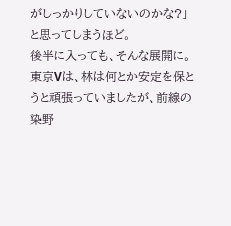がしっかりしていないのかな?」と思ってしまうほど。
後半に入っても、そんな展開に。
東京Vは、林は何とか安定を保とうと頑張っていましたが、前線の染野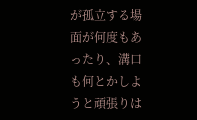が孤立する場面が何度もあったり、溝口も何とかしようと頑張りは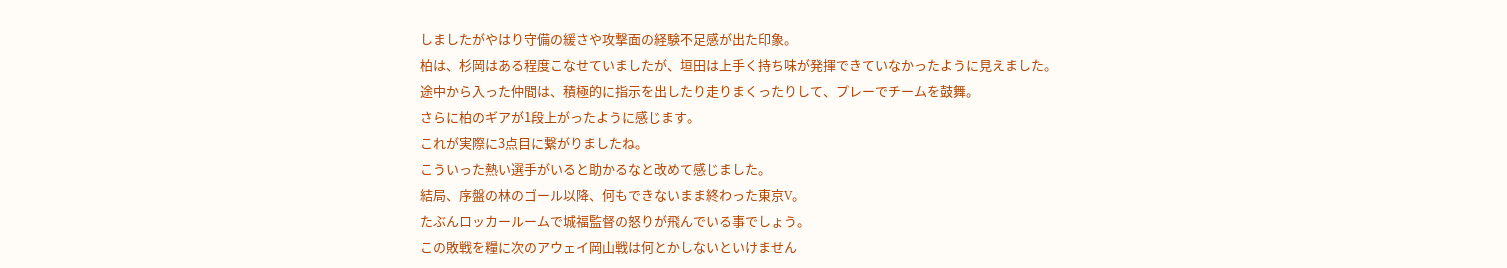しましたがやはり守備の緩さや攻撃面の経験不足感が出た印象。
柏は、杉岡はある程度こなせていましたが、垣田は上手く持ち味が発揮できていなかったように見えました。
途中から入った仲間は、積極的に指示を出したり走りまくったりして、プレーでチームを鼓舞。
さらに柏のギアが1段上がったように感じます。
これが実際に3点目に繋がりましたね。
こういった熱い選手がいると助かるなと改めて感じました。
結局、序盤の林のゴール以降、何もできないまま終わった東京V。
たぶんロッカールームで城福監督の怒りが飛んでいる事でしょう。
この敗戦を糧に次のアウェイ岡山戦は何とかしないといけません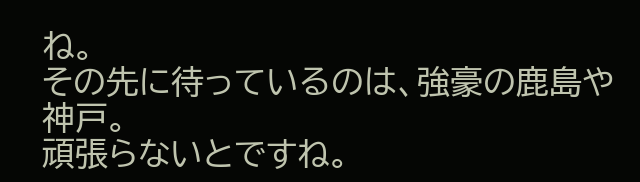ね。
その先に待っているのは、強豪の鹿島や神戸。
頑張らないとですね。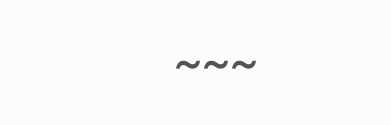~~~